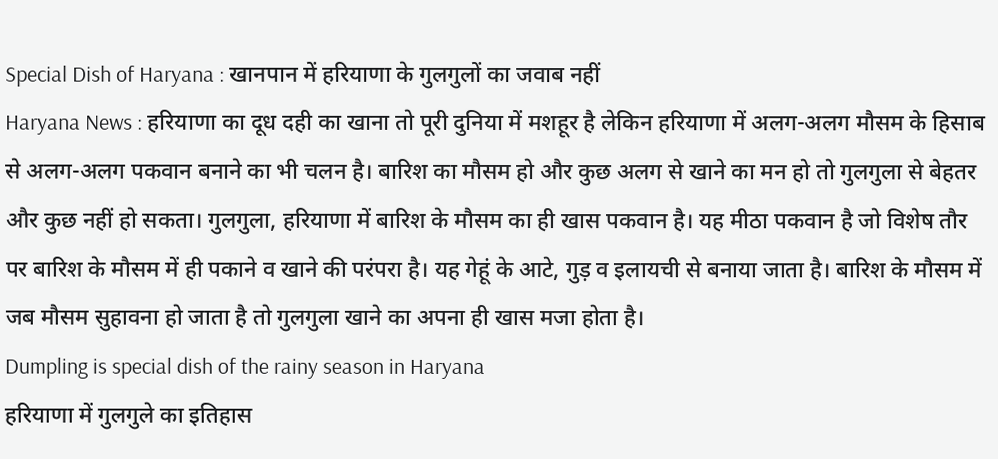Special Dish of Haryana : खानपान में हरियाणा के गुलगुलों का जवाब नहीं
Haryana News : हरियाणा का दूध दही का खाना तो पूरी दुनिया में मशहूर है लेकिन हरियाणा में अलग-अलग मौसम के हिसाब से अलग-अलग पकवान बनाने का भी चलन है। बारिश का मौसम हो और कुछ अलग से खाने का मन हो तो गुलगुला से बेहतर और कुछ नहीं हो सकता। गुलगुला, हरियाणा में बारिश के मौसम का ही खास पकवान है। यह मीठा पकवान है जो विशेष तौर पर बारिश के मौसम में ही पकाने व खाने की परंपरा है। यह गेहूं के आटे, गुड़ व इलायची से बनाया जाता है। बारिश के मौसम में जब मौसम सुहावना हो जाता है तो गुलगुला खाने का अपना ही खास मजा होता है।
Dumpling is special dish of the rainy season in Haryana
हरियाणा में गुलगुले का इतिहास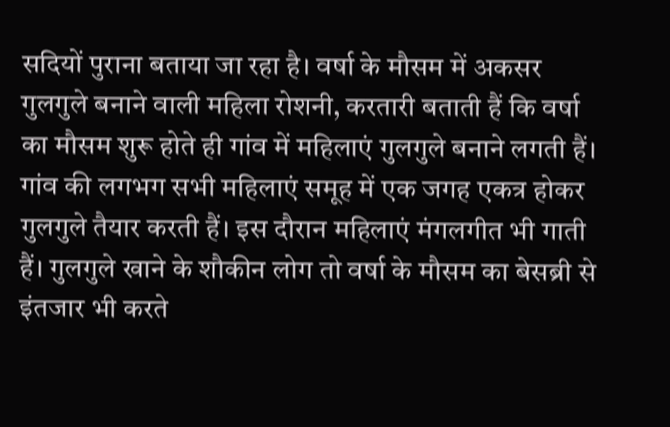सदियों पुराना बताया जा रहा है। वर्षा के मौसम में अकसर गुलगुले बनाने वाली महिला रोशनी, करतारी बताती हैं कि वर्षा का मौसम शुरू होते ही गांव में महिलाएं गुलगुले बनाने लगती हैं। गांव की लगभग सभी महिलाएं समूह में एक जगह एकत्र होकर गुलगुले तैयार करती हैं। इस दौरान महिलाएं मंगलगीत भी गाती हैं। गुलगुले खाने के शौकीन लोग तो वर्षा के मौसम का बेसब्री से इंतजार भी करते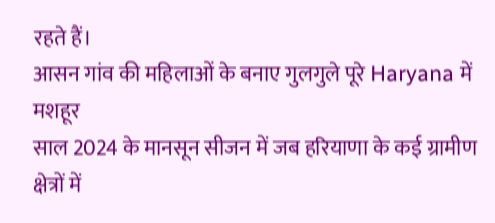रहते हैं।
आसन गांव की महिलाओं के बनाए गुलगुले पूरे Haryana में मशहूर
साल 2024 के मानसून सीजन में जब हरियाणा के कई ग्रामीण क्षेत्रों में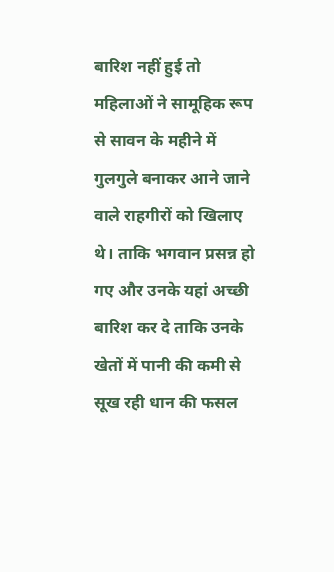बारिश नहीं हुई तो महिलाओं ने सामूहिक रूप से सावन के महीने में गुलगुले बनाकर आने जाने वाले राहगीरों को खिलाए थे। ताकि भगवान प्रसन्न हो गए और उनके यहां अच्छी बारिश कर दे ताकि उनके खेतों में पानी की कमी से सूख रही धान की फसल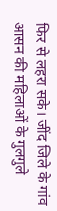फिर से लहरा सके। जींद जिले के गांव आसन की महिलाओं के गुलगुले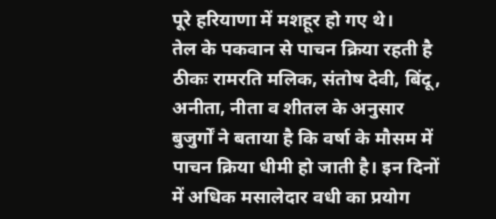पूरे हरियाणा में मशहूर हो गए थे।
तेल के पकवान से पाचन क्रिया रहती है ठीकः रामरति मलिक, संतोष देवी, बिंदू, अनीता, नीता व शीतल के अनुसार बुजुर्गों ने बताया है कि वर्षा के मौसम में पाचन क्रिया धीमी हो जाती है। इन दिनों में अधिक मसालेदार वधी का प्रयोग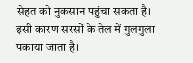सेहत को नुकसान पहुंचा सकता है। इसी कारण सरसों के तेल में गुलगुला पकाया जाता है।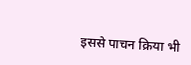इससे पाचन क्रिया भी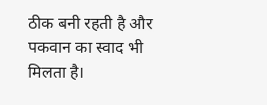ठीक बनी रहती है और पकवान का स्वाद भी मिलता है।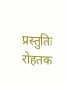प्रस्तुतिः रोहतक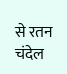से रतन चंदेल